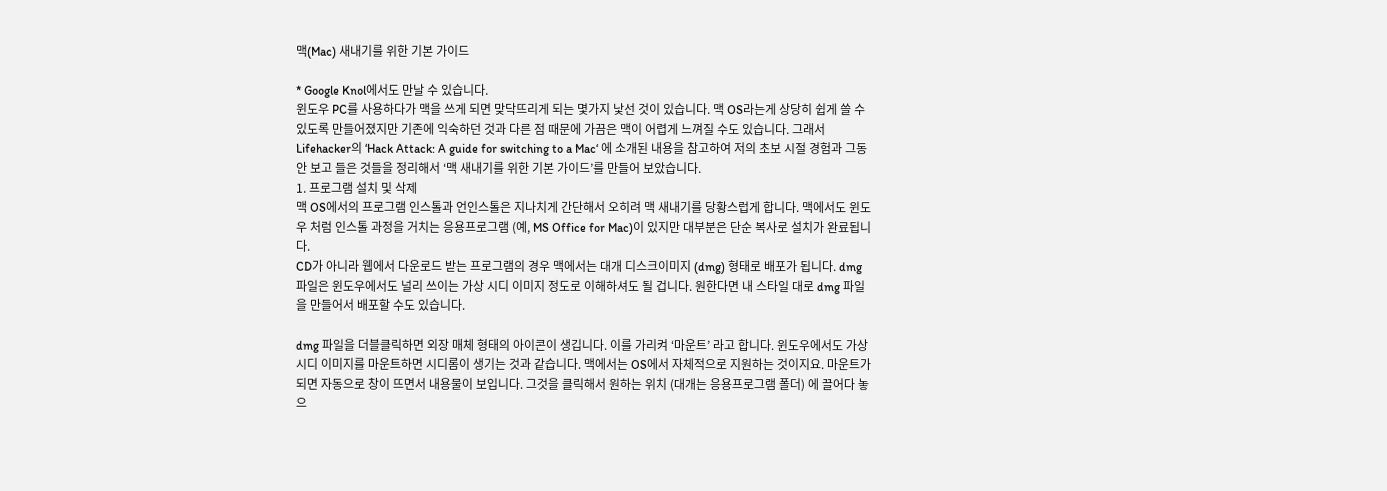맥(Mac) 새내기를 위한 기본 가이드

* Google Knol에서도 만날 수 있습니다.
윈도우 PC를 사용하다가 맥을 쓰게 되면 맞닥뜨리게 되는 몇가지 낯선 것이 있습니다. 맥 OS라는게 상당히 쉽게 쓸 수 있도록 만들어졌지만 기존에 익숙하던 것과 다른 점 때문에 가끔은 맥이 어렵게 느껴질 수도 있습니다. 그래서 Lifehacker의 ‘Hack Attack: A guide for switching to a Mac‘ 에 소개된 내용을 참고하여 저의 초보 시절 경험과 그동안 보고 들은 것들을 정리해서 ‘맥 새내기를 위한 기본 가이드’를 만들어 보았습니다.
1. 프로그램 설치 및 삭제
맥 OS에서의 프로그램 인스톨과 언인스톨은 지나치게 간단해서 오히려 맥 새내기를 당황스럽게 합니다. 맥에서도 윈도우 처럼 인스톨 과정을 거치는 응용프로그램 (예, MS Office for Mac)이 있지만 대부분은 단순 복사로 설치가 완료됩니다.
CD가 아니라 웹에서 다운로드 받는 프로그램의 경우 맥에서는 대개 디스크이미지 (dmg) 형태로 배포가 됩니다. dmg 파일은 윈도우에서도 널리 쓰이는 가상 시디 이미지 정도로 이해하셔도 될 겁니다. 원한다면 내 스타일 대로 dmg 파일을 만들어서 배포할 수도 있습니다.

dmg 파일을 더블클릭하면 외장 매체 형태의 아이콘이 생깁니다. 이를 가리켜 ‘마운트’ 라고 합니다. 윈도우에서도 가상 시디 이미지를 마운트하면 시디롬이 생기는 것과 같습니다. 맥에서는 OS에서 자체적으로 지원하는 것이지요. 마운트가 되면 자동으로 창이 뜨면서 내용물이 보입니다. 그것을 클릭해서 원하는 위치 (대개는 응용프로그램 폴더) 에 끌어다 놓으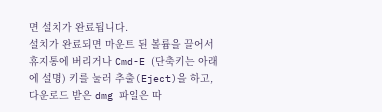면 설치가 완료됩니다.
설치가 완료되면 마운트 된 볼륨을 끌어서 휴지통에 버리거나 Cmd-E (단축키는 아래에 설명) 키를 눌러 추출(Eject)을 하고, 다운로드 받은 dmg 파일은 따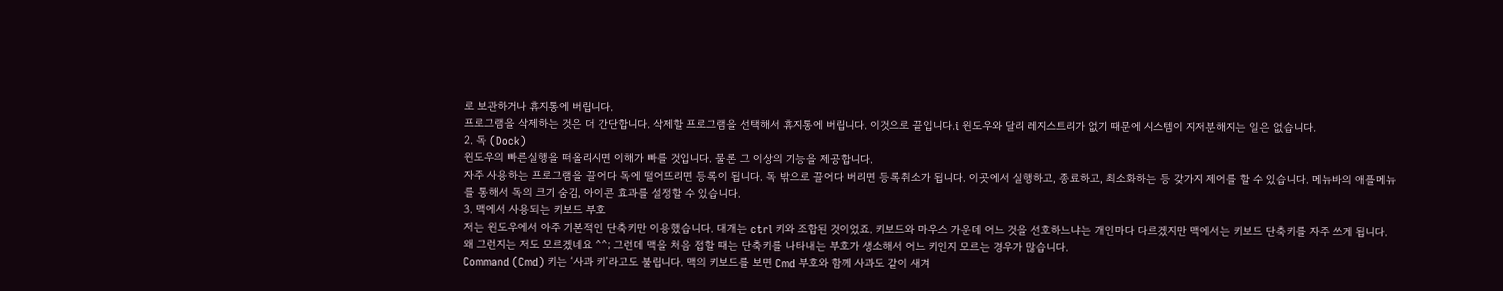로 보관하거나 휴지통에 버립니다.
프로그램을 삭제하는 것은 더 간단합니다. 삭제할 프로그램을 선택해서 휴지통에 버립니다. 이것으로 끝입니다.i 윈도우와 달리 레지스트리가 없기 때문에 시스템이 지저분해지는 일은 없습니다.
2. 독 (Dock)
윈도우의 빠른실행을 떠올리시면 이해가 빠를 것입니다. 물론 그 이상의 기능을 제공합니다.
자주 사용하는 프로그램을 끌어다 독에 떨어뜨리면 등록이 됩니다. 독 밖으로 끌어다 버리면 등록취소가 됩니다. 이곳에서 실행하고, 종료하고, 최소화하는 등 갖가지 제어를 할 수 있습니다. 메뉴바의 애플메뉴를 통해서 독의 크기 숨김, 아이콘 효과를 설정할 수 있습니다.
3. 맥에서 사용되는 키보드 부호
저는 윈도우에서 아주 기본적인 단축키만 이용했습니다. 대개는 ctrl 키와 조합된 것이었죠. 키보드와 마우스 가운데 어느 것을 선호하느냐는 개인마다 다르겠지만 맥에서는 키보드 단축키를 자주 쓰게 됩니다. 왜 그런지는 저도 모르겠네요 ^^; 그런데 맥을 처음 접할 때는 단축키를 나타내는 부호가 생소해서 어느 키인지 모르는 경우가 많습니다.
Command (Cmd) 키는 ‘사과 키’라고도 불립니다. 맥의 키보드를 보면 Cmd 부호와 함께 사과도 같이 새겨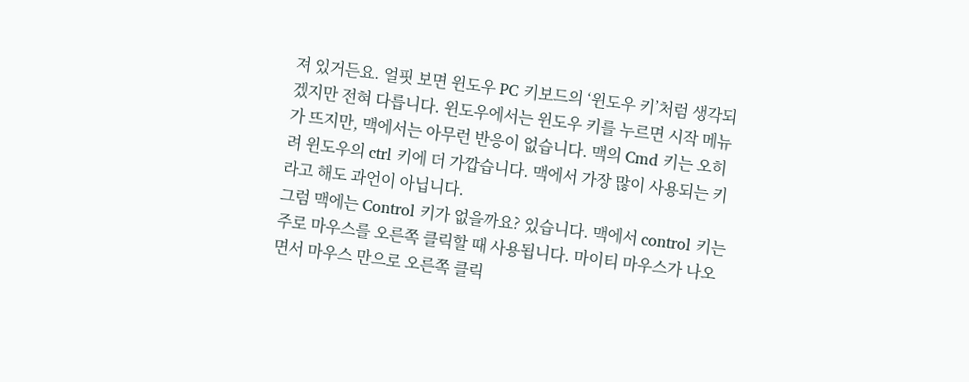져 있거든요. 얼핏 보면 윈도우 PC 키보드의 ‘윈도우 키’처럼 생각되겠지만 전혀 다릅니다. 윈도우에서는 윈도우 키를 누르면 시작 메뉴가 뜨지만, 맥에서는 아무런 반응이 없습니다. 맥의 Cmd 키는 오히려 윈도우의 ctrl 키에 더 가깝습니다. 맥에서 가장 많이 사용되는 키라고 해도 과언이 아닙니다.
그럼 맥에는 Control 키가 없을까요? 있습니다. 맥에서 control 키는 주로 마우스를 오른쪽 클릭할 때 사용됩니다. 마이티 마우스가 나오면서 마우스 만으로 오른쪽 클릭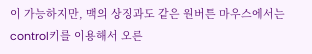이 가능하지만, 맥의 상징과도 같은 원버튼 마우스에서는 control키를 이용해서 오른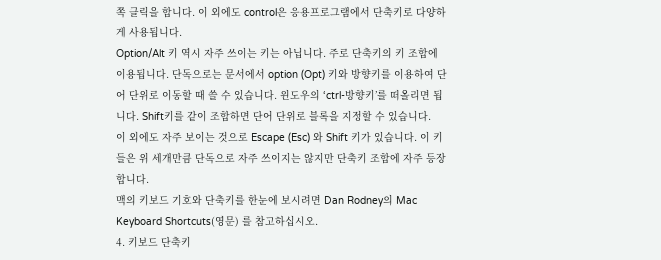쪽 클릭을 합니다. 이 외에도 control은 응용프로그램에서 단축키로 다양하게 사용됩니다.
Option/Alt 키 역시 자주 쓰이는 키는 아닙니다. 주로 단축키의 키 조합에 이용됩니다. 단독으로는 문서에서 option (Opt) 키와 방향키를 이용하여 단어 단위로 이동할 때 쓸 수 있습니다. 윈도우의 ‘ctrl-방향키’를 떠올리면 됩니다. Shift키를 같이 조합하면 단어 단위로 블록을 지정할 수 있습니다.
이 외에도 자주 보이는 것으로 Escape (Esc) 와 Shift 키가 있습니다. 이 키들은 위 세개만큼 단독으로 자주 쓰이지는 않지만 단축키 조합에 자주 등장합니다.
맥의 키보드 기호와 단축키를 한눈에 보시려면 Dan Rodney의 Mac Keyboard Shortcuts(영문) 를 참고하십시오.
4. 키보드 단축키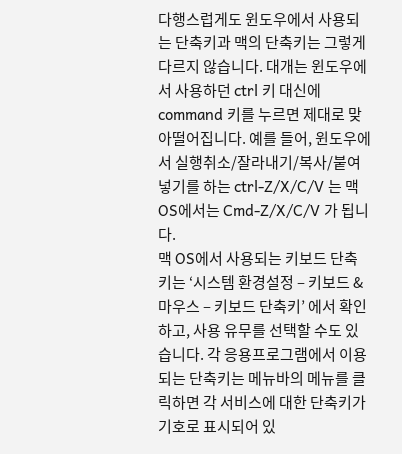다행스럽게도 윈도우에서 사용되는 단축키과 맥의 단축키는 그렇게 다르지 않습니다. 대개는 윈도우에서 사용하던 ctrl 키 대신에 command 키를 누르면 제대로 맞아떨어집니다. 예를 들어, 윈도우에서 실행취소/잘라내기/복사/붙여넣기를 하는 ctrl-Z/X/C/V 는 맥 OS에서는 Cmd-Z/X/C/V 가 됩니다.
맥 OS에서 사용되는 키보드 단축키는 ‘시스템 환경설정 – 키보드 & 마우스 – 키보드 단축키’ 에서 확인하고, 사용 유무를 선택할 수도 있습니다. 각 응용프로그램에서 이용되는 단축키는 메뉴바의 메뉴를 클릭하면 각 서비스에 대한 단축키가 기호로 표시되어 있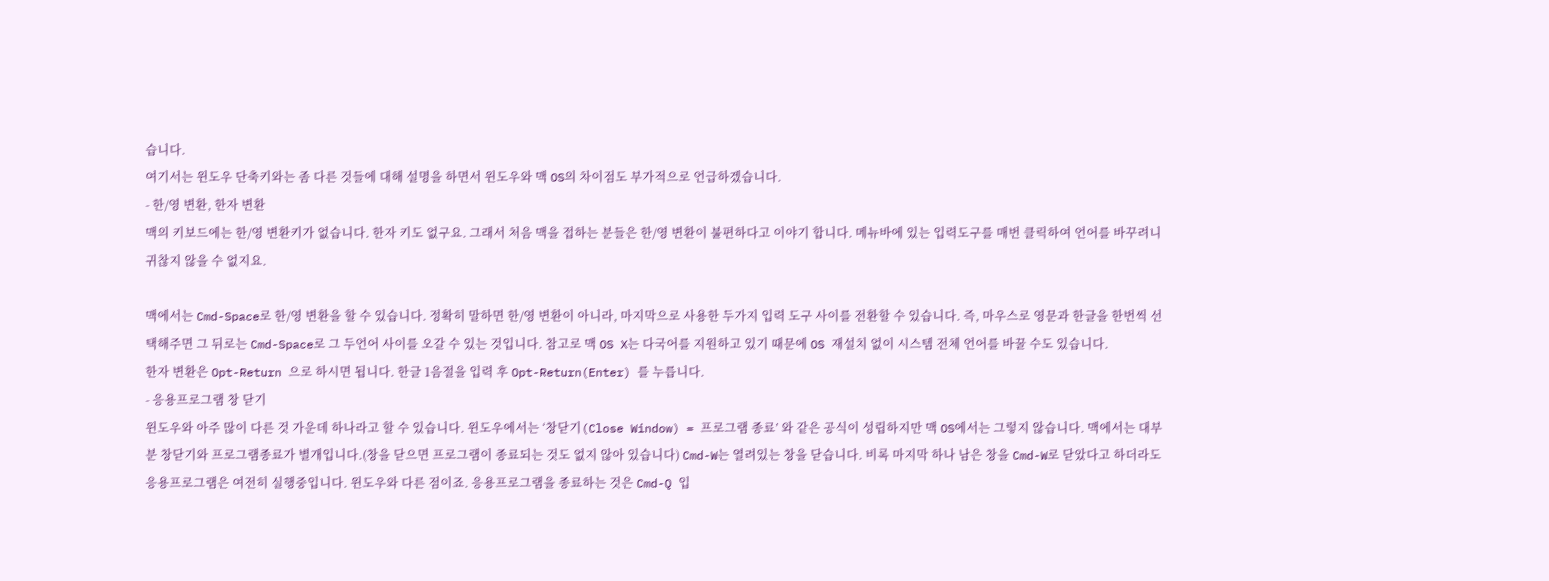습니다.
여기서는 윈도우 단축키와는 좀 다른 것들에 대해 설명을 하면서 윈도우와 맥 OS의 차이점도 부가적으로 언급하겠습니다.
- 한/영 변환, 한자 변환
맥의 키보드에는 한/영 변환키가 없습니다. 한자 키도 없구요. 그래서 처음 맥을 접하는 분들은 한/영 변환이 불편하다고 이야기 합니다. 메뉴바에 있는 입력도구를 매번 클릭하여 언어를 바꾸려니 귀찮지 않을 수 없지요.

맥에서는 Cmd-Space로 한/영 변환을 할 수 있습니다. 정확히 말하면 한/영 변환이 아니라, 마지막으로 사용한 두가지 입력 도구 사이를 전환할 수 있습니다. 즉, 마우스로 영문과 한글을 한번씩 선택해주면 그 뒤로는 Cmd-Space로 그 두언어 사이를 오갈 수 있는 것입니다. 참고로 맥 OS X는 다국어를 지원하고 있기 때문에 OS 재설치 없이 시스템 전체 언어를 바꿀 수도 있습니다.
한자 변환은 Opt-Return 으로 하시면 됩니다. 한글 1음절을 입력 후 Opt-Return(Enter) 를 누릅니다.
- 응용프로그램 창 닫기
윈도우와 아주 많이 다른 것 가운데 하나라고 할 수 있습니다. 윈도우에서는 ‘창닫기(Close Window) = 프로그램 종료’ 와 같은 공식이 성립하지만 맥 OS에서는 그렇지 않습니다. 맥에서는 대부분 창닫기와 프로그램종료가 별개입니다.(창을 닫으면 프로그램이 종료되는 것도 없지 않아 있습니다) Cmd-W는 열려있는 창을 닫습니다. 비록 마지막 하나 남은 창을 Cmd-W로 닫았다고 하더라도 응용프로그램은 여전히 실행중입니다. 윈도우와 다른 점이죠. 응용프로그램을 종료하는 것은 Cmd-Q 입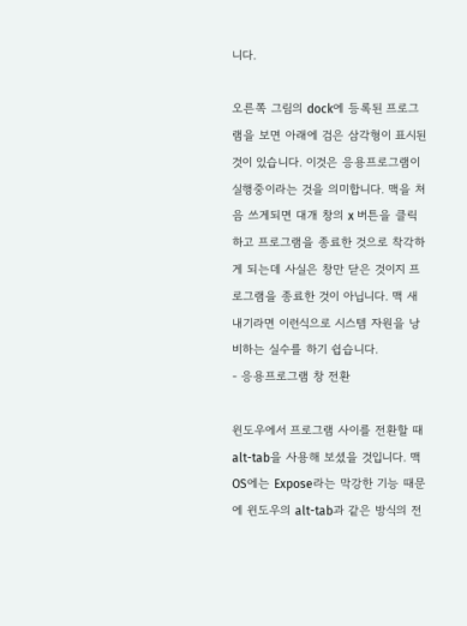니다.

오른쪽 그림의 dock에 등록된 프로그램을 보면 아래에 검은 삼각형이 표시된 것이 있습니다. 이것은 응용프로그램이 실행중이라는 것을 의미합니다. 맥을 처음 쓰게되면 대개 창의 x 버튼을 클릭하고 프로그램을 종료한 것으로 착각하게 되는데 사실은 창만 닫은 것이지 프로그램을 종료한 것이 아닙니다. 맥 새내기라면 이런식으로 시스템 자원을 낭비하는 실수를 하기 쉽습니다.
- 응용프로그램 창 전환

윈도우에서 프로그램 사이를 전환할 때 alt-tab을 사용해 보셨을 것입니다. 맥 OS에는 Expose라는 막강한 기능 때문에 윈도우의 alt-tab과 같은 방식의 전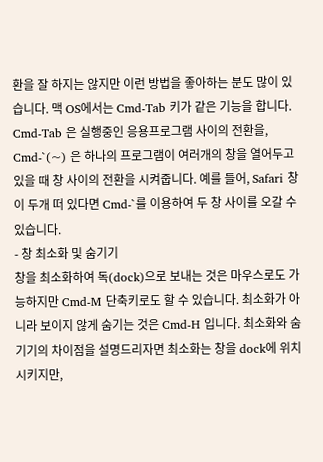환을 잘 하지는 않지만 이런 방법을 좋아하는 분도 많이 있습니다. 맥 OS에서는 Cmd-Tab 키가 같은 기능을 합니다. Cmd-Tab 은 실행중인 응용프로그램 사이의 전환을, Cmd-`(~) 은 하나의 프로그램이 여러개의 창을 열어두고 있을 때 창 사이의 전환을 시켜줍니다. 예를 들어, Safari 창이 두개 떠 있다면 Cmd-`를 이용하여 두 창 사이를 오갈 수 있습니다.
- 창 최소화 및 숨기기
창을 최소화하여 독(dock)으로 보내는 것은 마우스로도 가능하지만 Cmd-M 단축키로도 할 수 있습니다. 최소화가 아니라 보이지 않게 숨기는 것은 Cmd-H 입니다. 최소화와 숨기기의 차이점을 설명드리자면 최소화는 창을 dock에 위치시키지만,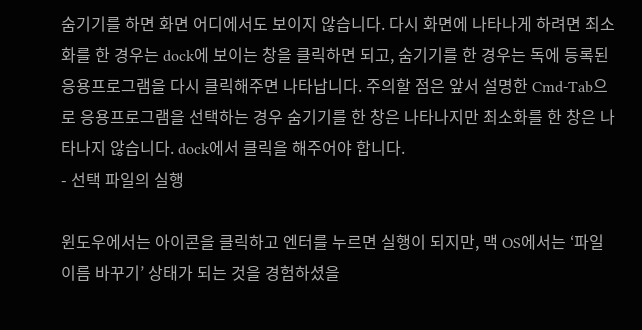숨기기를 하면 화면 어디에서도 보이지 않습니다. 다시 화면에 나타나게 하려면 최소화를 한 경우는 dock에 보이는 창을 클릭하면 되고, 숨기기를 한 경우는 독에 등록된 응용프로그램을 다시 클릭해주면 나타납니다. 주의할 점은 앞서 설명한 Cmd-Tab으로 응용프로그램을 선택하는 경우 숨기기를 한 창은 나타나지만 최소화를 한 창은 나타나지 않습니다. dock에서 클릭을 해주어야 합니다.
- 선택 파일의 실행

윈도우에서는 아이콘을 클릭하고 엔터를 누르면 실행이 되지만, 맥 OS에서는 ‘파일 이름 바꾸기’ 상태가 되는 것을 경험하셨을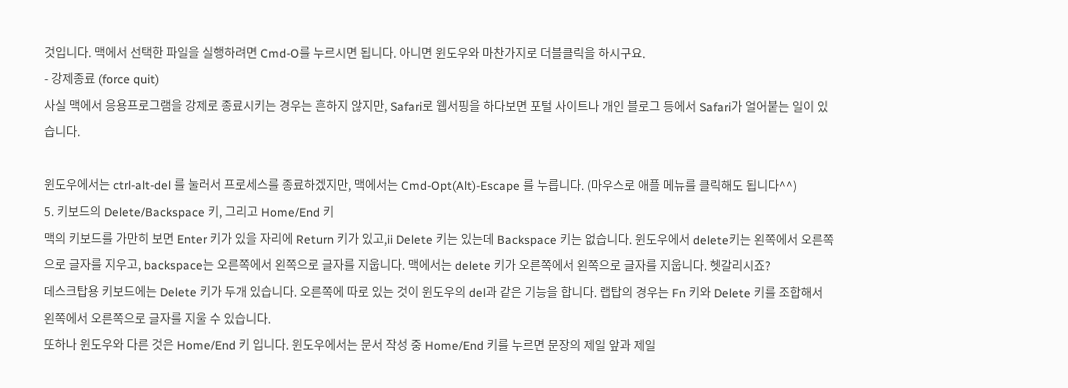것입니다. 맥에서 선택한 파일을 실행하려면 Cmd-O를 누르시면 됩니다. 아니면 윈도우와 마찬가지로 더블클릭을 하시구요.
- 강제종료 (force quit)
사실 맥에서 응용프로그램을 강제로 종료시키는 경우는 흔하지 않지만, Safari로 웹서핑을 하다보면 포털 사이트나 개인 블로그 등에서 Safari가 얼어붙는 일이 있습니다.

윈도우에서는 ctrl-alt-del 를 눌러서 프로세스를 종료하겠지만, 맥에서는 Cmd-Opt(Alt)-Escape 를 누릅니다. (마우스로 애플 메뉴를 클릭해도 됩니다^^)
5. 키보드의 Delete/Backspace 키, 그리고 Home/End 키
맥의 키보드를 가만히 보면 Enter 키가 있을 자리에 Return 키가 있고,ii Delete 키는 있는데 Backspace 키는 없습니다. 윈도우에서 delete키는 왼쪽에서 오른쪽으로 글자를 지우고, backspace는 오른쪽에서 왼쪽으로 글자를 지웁니다. 맥에서는 delete 키가 오른쪽에서 왼쪽으로 글자를 지웁니다. 헷갈리시죠?
데스크탑용 키보드에는 Delete 키가 두개 있습니다. 오른쪽에 따로 있는 것이 윈도우의 del과 같은 기능을 합니다. 랩탑의 경우는 Fn 키와 Delete 키를 조합해서 왼쪽에서 오른쪽으로 글자를 지울 수 있습니다.
또하나 윈도우와 다른 것은 Home/End 키 입니다. 윈도우에서는 문서 작성 중 Home/End 키를 누르면 문장의 제일 앞과 제일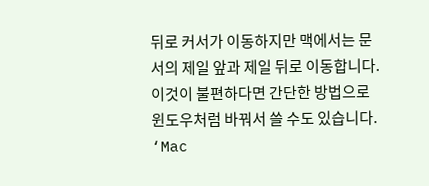뒤로 커서가 이동하지만 맥에서는 문서의 제일 앞과 제일 뒤로 이동합니다. 이것이 불편하다면 간단한 방법으로 윈도우처럼 바꿔서 쓸 수도 있습니다. ‘Mac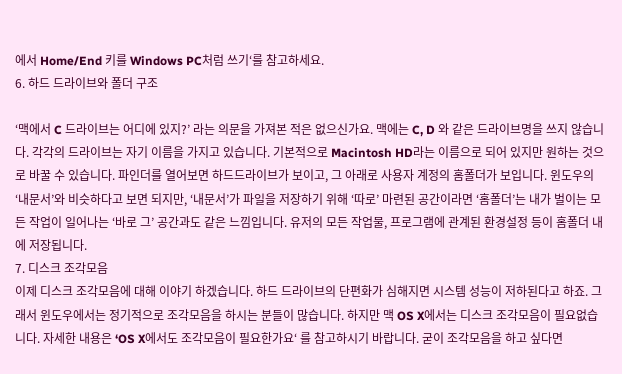에서 Home/End 키를 Windows PC처럼 쓰기‘를 참고하세요.
6. 하드 드라이브와 폴더 구조

‘맥에서 C 드라이브는 어디에 있지?’ 라는 의문을 가져본 적은 없으신가요. 맥에는 C, D 와 같은 드라이브명을 쓰지 않습니다. 각각의 드라이브는 자기 이름을 가지고 있습니다. 기본적으로 Macintosh HD라는 이름으로 되어 있지만 원하는 것으로 바꿀 수 있습니다. 파인더를 열어보면 하드드라이브가 보이고, 그 아래로 사용자 계정의 홈폴더가 보입니다. 윈도우의 ‘내문서’와 비슷하다고 보면 되지만, ‘내문서’가 파일을 저장하기 위해 ‘따로’ 마련된 공간이라면 ‘홈폴더’는 내가 벌이는 모든 작업이 일어나는 ‘바로 그’ 공간과도 같은 느낌입니다. 유저의 모든 작업물, 프로그램에 관계된 환경설정 등이 홈폴더 내에 저장됩니다.
7. 디스크 조각모음
이제 디스크 조각모음에 대해 이야기 하겠습니다. 하드 드라이브의 단편화가 심해지면 시스템 성능이 저하된다고 하죠. 그래서 윈도우에서는 정기적으로 조각모음을 하시는 분들이 많습니다. 하지만 맥 OS X에서는 디스크 조각모음이 필요없습니다. 자세한 내용은 ‘OS X에서도 조각모음이 필요한가요‘ 를 참고하시기 바랍니다. 굳이 조각모음을 하고 싶다면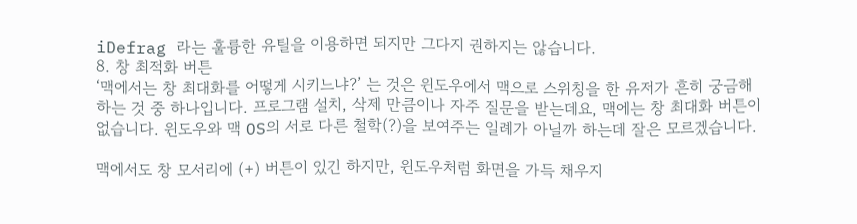iDefrag 라는 훌륭한 유틸을 이용하면 되지만 그다지 권하지는 않습니다.
8. 창 최적화 버튼
‘맥에서는 창 최대화를 어떻게 시키느냐?’ 는 것은 윈도우에서 맥으로 스위칭을 한 유저가 흔히 궁금해하는 것 중 하나입니다. 프로그램 설치, 삭제 만큼이나 자주 질문을 받는데요, 맥에는 창 최대화 버튼이 없습니다. 윈도우와 맥 OS의 서로 다른 철학(?)을 보여주는 일례가 아닐까 하는데 잘은 모르겠습니다.

맥에서도 창 모서리에 (+) 버튼이 있긴 하지만, 윈도우처럼 화면을 가득 채우지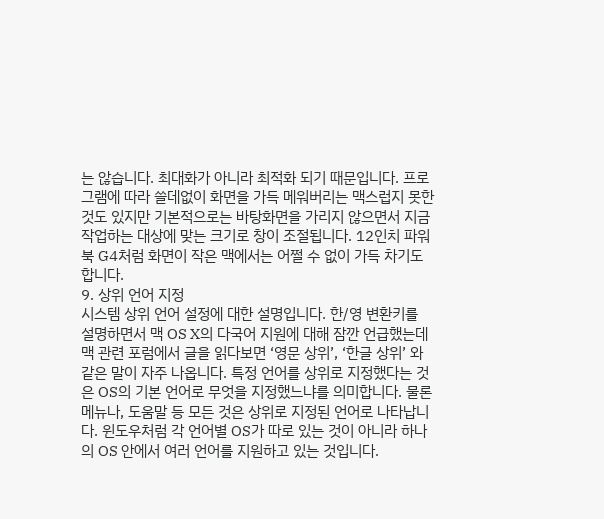는 않습니다. 최대화가 아니라 최적화 되기 때문입니다. 프로그램에 따라 쓸데없이 화면을 가득 메워버리는 맥스럽지 못한 것도 있지만 기본적으로는 바탕화면을 가리지 않으면서 지금 작업하는 대상에 맞는 크기로 창이 조절됩니다. 12인치 파워북 G4처럼 화면이 작은 맥에서는 어쩔 수 없이 가득 차기도 합니다.
9. 상위 언어 지정
시스템 상위 언어 설정에 대한 설명입니다. 한/영 변환키를 설명하면서 맥 OS X의 다국어 지원에 대해 잠깐 언급했는데 맥 관련 포럼에서 글을 읽다보면 ‘영문 상위’, ‘한글 상위’ 와 같은 말이 자주 나옵니다. 특정 언어를 상위로 지정했다는 것은 OS의 기본 언어로 무엇을 지정했느냐를 의미합니다. 물론 메뉴나, 도움말 등 모든 것은 상위로 지정된 언어로 나타납니다. 윈도우처럼 각 언어별 OS가 따로 있는 것이 아니라 하나의 OS 안에서 여러 언어를 지원하고 있는 것입니다.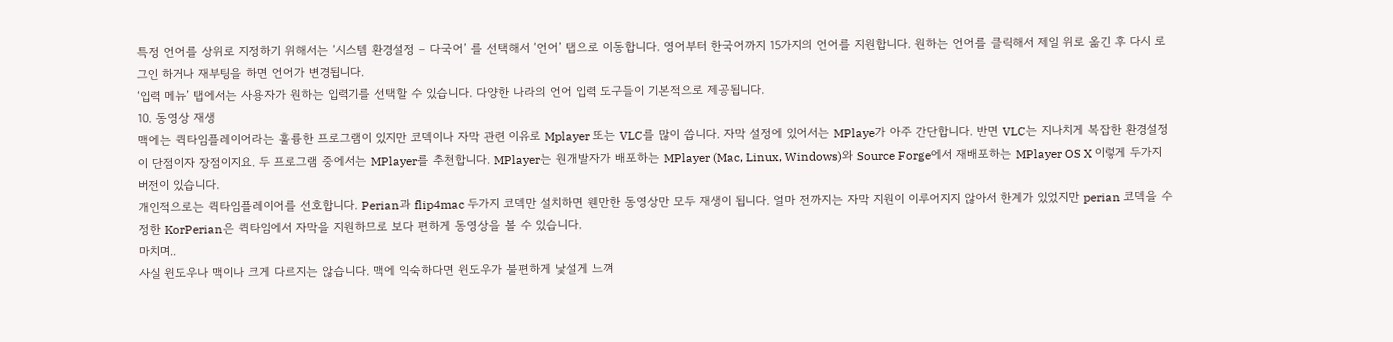특정 언어를 상위로 지정하기 위해서는 ‘시스템 환경설정 – 다국어’ 를 선택해서 ‘언어’ 탭으로 이동합니다. 영어부터 한국어까지 15가지의 언어를 지원합니다. 원하는 언어를 클릭해서 제일 위로 옮긴 후 다시 로그인 하거나 재부팅을 하면 언어가 변경됩니다.
‘입력 메뉴’ 탭에서는 사용자가 원하는 입력기를 선택할 수 있습니다. 다양한 나라의 언어 입력 도구들이 기본적으로 제공됩니다.
10. 동영상 재생
맥에는 퀵타임플레이어라는 훌륭한 프로그램이 있지만 코덱이나 자막 관련 이유로 Mplayer 또는 VLC를 많이 씁니다. 자막 설정에 있어서는 MPlaye가 아주 간단합니다. 반면 VLC는 지나치게 복잡한 환경설정이 단점이자 장점이지요. 두 프로그램 중에서는 MPlayer를 추천합니다. MPlayer는 원개발자가 배포하는 MPlayer (Mac, Linux, Windows)와 Source Forge에서 재배포하는 MPlayer OS X 이렇게 두가지 버전이 있습니다.
개인적으로는 퀵타임플레이어를 선호합니다. Perian과 flip4mac 두가지 코덱만 설치하면 웬만한 동영상만 모두 재생이 됩니다. 얼마 전까지는 자막 지원이 이루어지지 않아서 한계가 있었지만 perian 코덱을 수정한 KorPerian은 퀵타임에서 자막을 지원하므로 보다 편하게 동영상을 볼 수 있습니다.
마치며..
사실 윈도우나 맥이나 크게 다르지는 않습니다. 맥에 익숙하다면 윈도우가 불편하게 낯설게 느껴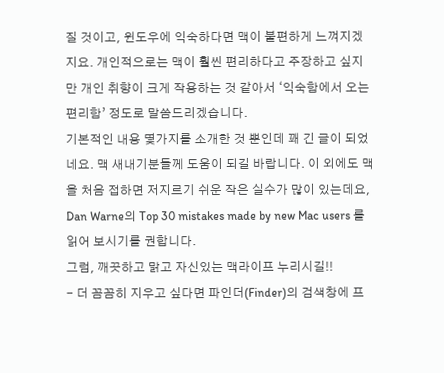질 것이고, 윈도우에 익숙하다면 맥이 불편하게 느껴지겠지요. 개인적으로는 맥이 훨씬 편리하다고 주장하고 싶지만 개인 취향이 크게 작용하는 것 같아서 ‘익숙함에서 오는 편리함’ 정도로 말씀드리겠습니다.
기본적인 내용 몇가지를 소개한 것 뿐인데 꽤 긴 글이 되었네요. 맥 새내기분들께 도움이 되길 바랍니다. 이 외에도 맥을 처음 접하면 저지르기 쉬운 작은 실수가 많이 있는데요, Dan Warne의 Top 30 mistakes made by new Mac users 를 읽어 보시기를 권합니다.
그럼, 깨끗하고 맑고 자신있는 맥라이프 누리시길!!
- 더 꼼꼼히 지우고 싶다면 파인더(Finder)의 검색창에 프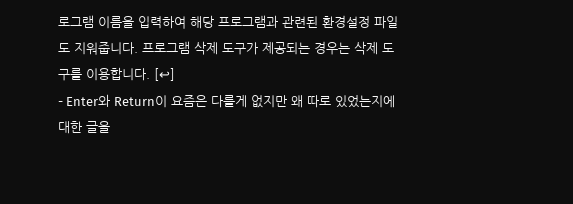로그램 이름을 입력하여 해당 프로그램과 관련된 환경설정 파일도 지워줍니다. 프로그램 삭제 도구가 제공되는 경우는 삭제 도구를 이용합니다. [↩]
- Enter와 Return이 요즘은 다를게 없지만 왜 따로 있었는지에 대한 글을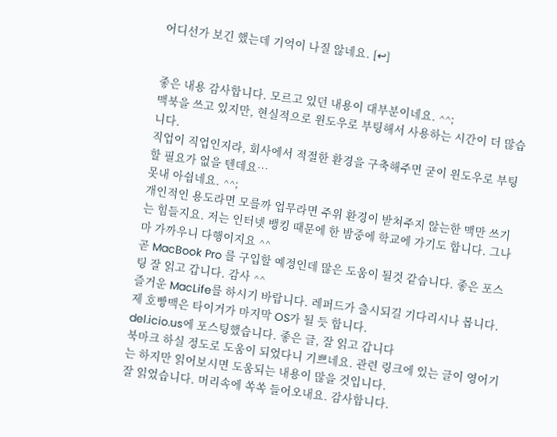어디선가 보긴 했는데 기억이 나질 않네요. [↩]


좋은 내용 감사합니다. 모르고 있던 내용이 대부분이네요. ^^;
맥북을 쓰고 있지만, 현실적으로 윈도우로 부팅해서 사용하는 시간이 더 많습니다.
직업이 직업인지라, 회사에서 적절한 환경을 구축해주면 굳이 윈도우로 부팅할 필요가 없을 텐데요…
못내 아쉽네요. ^^;
개인적인 용도라면 모를까 업무라면 주위 환경이 받쳐주지 않는한 맥만 쓰기는 힘들지요. 저는 인터넷 뱅킹 때문에 한 밤중에 학교에 가기도 합니다. 그나마 가까우니 다행이지요 ^^
곧 MacBook Pro 를 구입할 예정인데 많은 도움이 될것 같습니다. 좋은 포스팅 잘 읽고 갑니다. 감사 ^^
즐거운 MacLife를 하시기 바랍니다. 레퍼드가 출시되길 기다리시나 봅니다. 제 호빵맥은 타이거가 마지막 OS가 될 듯 합니다.
del.icio.us에 포스팅했습니다. 좋은 글, 잘 읽고 갑니다
북마크 하실 정도로 도움이 되었다니 기쁘네요. 관련 링크에 있는 글이 영어기는 하지만 읽어보시면 도움되는 내용이 많을 것입니다.
잘 읽었습니다. 머리속에 쏙쏙 들어오내요. 감사합니다.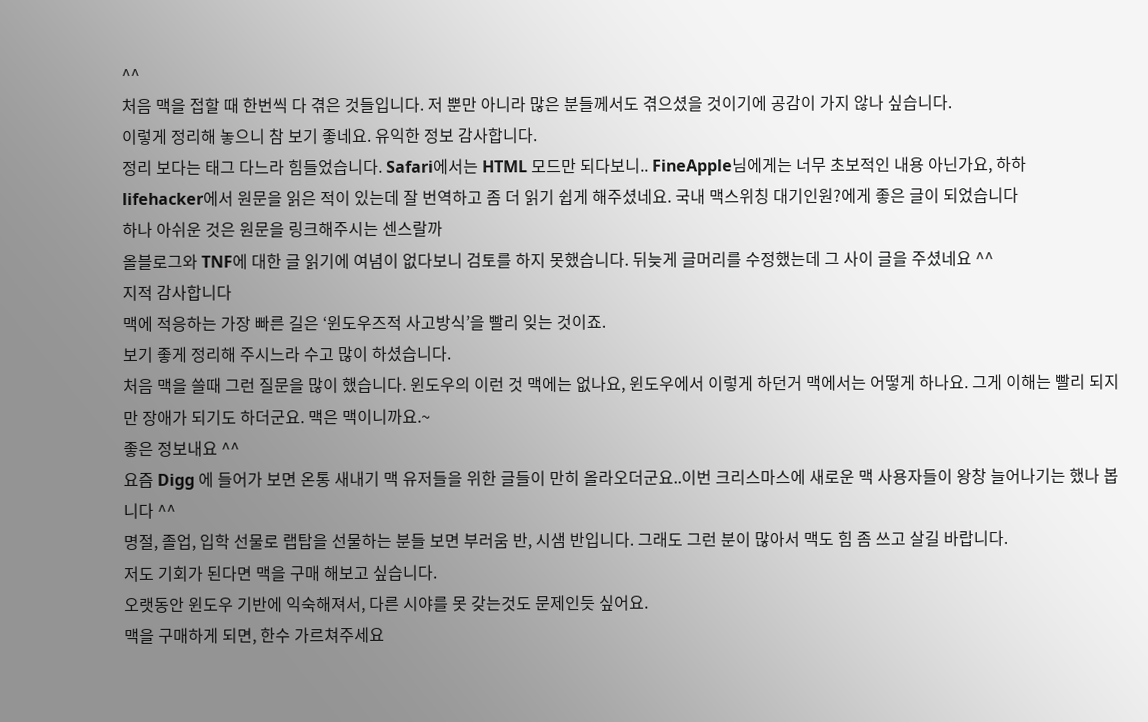^^
처음 맥을 접할 때 한번씩 다 겪은 것들입니다. 저 뿐만 아니라 많은 분들께서도 겪으셨을 것이기에 공감이 가지 않나 싶습니다.
이렇게 정리해 놓으니 참 보기 좋네요. 유익한 정보 감사합니다.
정리 보다는 태그 다느라 힘들었습니다. Safari에서는 HTML 모드만 되다보니.. FineApple님에게는 너무 초보적인 내용 아닌가요, 하하
lifehacker에서 원문을 읽은 적이 있는데 잘 번역하고 좀 더 읽기 쉽게 해주셨네요. 국내 맥스위칭 대기인원?에게 좋은 글이 되었습니다
하나 아쉬운 것은 원문을 링크해주시는 센스랄까
올블로그와 TNF에 대한 글 읽기에 여념이 없다보니 검토를 하지 못했습니다. 뒤늦게 글머리를 수정했는데 그 사이 글을 주셨네요 ^^
지적 감사합니다
맥에 적응하는 가장 빠른 길은 ‘윈도우즈적 사고방식’을 빨리 잊는 것이죠.
보기 좋게 정리해 주시느라 수고 많이 하셨습니다.
처음 맥을 쓸때 그런 질문을 많이 했습니다. 윈도우의 이런 것 맥에는 없나요, 윈도우에서 이렇게 하던거 맥에서는 어떻게 하나요. 그게 이해는 빨리 되지만 장애가 되기도 하더군요. 맥은 맥이니까요.~
좋은 정보내요 ^^
요즘 Digg 에 들어가 보면 온통 새내기 맥 유저들을 위한 글들이 만히 올라오더군요..이번 크리스마스에 새로운 맥 사용자들이 왕창 늘어나기는 했나 봅니다 ^^
명절, 졸업, 입학 선물로 랩탑을 선물하는 분들 보면 부러움 반, 시샘 반입니다. 그래도 그런 분이 많아서 맥도 힘 좀 쓰고 살길 바랍니다.
저도 기회가 된다면 맥을 구매 해보고 싶습니다.
오랫동안 윈도우 기반에 익숙해져서, 다른 시야를 못 갖는것도 문제인듯 싶어요.
맥을 구매하게 되면, 한수 가르쳐주세요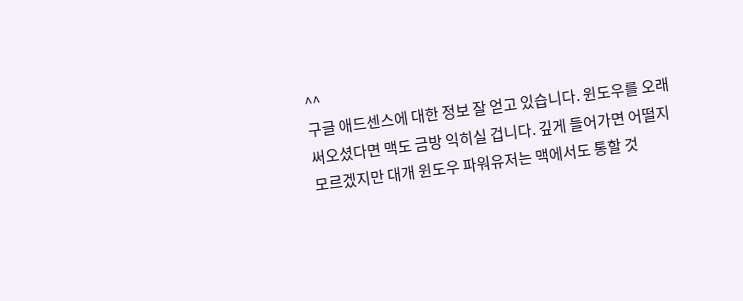^^
구글 애드센스에 대한 정보 잘 얻고 있습니다. 윈도우를 오래 써오셨다면 맥도 금방 익히실 겁니다. 깊게 들어가면 어떨지 모르겠지만 대개 윈도우 파워유저는 맥에서도 통할 것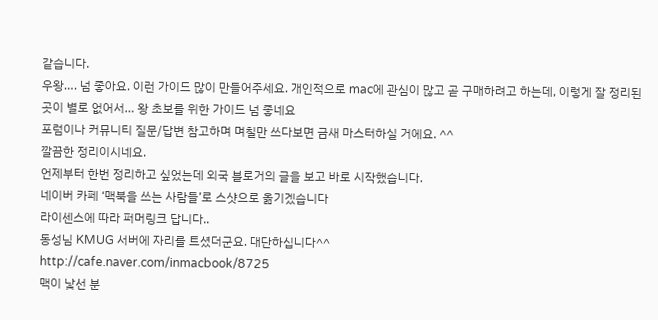같습니다.
우왕…. 넘 좋아요. 이런 가이드 많이 만들어주세요. 개인적으로 mac에 관심이 많고 곧 구매하려고 하는데, 이렇게 잘 정리된 곳이 별로 없어서… 왕 초보를 위한 가이드 넘 좋네요
포럼이나 커뮤니티 질문/답변 참고하며 며칠만 쓰다보면 금새 마스터하실 거에요. ^^
깔끔한 정리이시네요.
언제부터 한번 정리하고 싶었는데 외국 블로거의 글을 보고 바로 시작했습니다.
네이버 카페 ‘맥북을 쓰는 사람들’로 스샷으로 옮기겠습니다
라이센스에 따라 퍼머링크 답니다..
동성님 KMUG 서버에 자리를 트셨더군요. 대단하십니다^^
http://cafe.naver.com/inmacbook/8725
맥이 낯선 분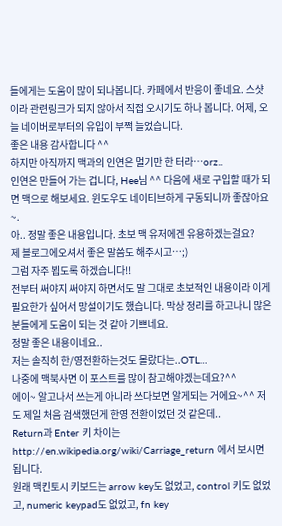들에게는 도움이 많이 되나봅니다. 카페에서 반응이 좋네요. 스샷이라 관련링크가 되지 않아서 직접 오시기도 하나 봅니다. 어제, 오늘 네이버로부터의 유입이 부쩍 늘었습니다.
좋은 내용 감사합니다 ^^
하지만 아직까지 맥과의 인연은 멀기만 한 터라…orz..
인연은 만들어 가는 겁니다, Hee님 ^^ 다음에 새로 구입할 때가 되면 맥으로 해보세요. 윈도우도 네이티브하게 구동되니까 좋잖아요~.
아.. 정말 좋은 내용입니다. 초보 맥 유저에겐 유용하겠는걸요?
제 블로그에오셔서 좋은 말씀도 해주시고…;)
그럼 자주 뵙도록 하겠습니다!!
전부터 써야지 써야지 하면서도 말 그대로 초보적인 내용이라 이게 필요한가 싶어서 망설이기도 했습니다. 막상 정리를 하고나니 많은 분들에게 도움이 되는 것 같아 기쁘네요.
정말 좋은 내용이네요..
저는 솔직히 한/영전환하는것도 몰랐다는..OTL…
나중에 맥북사면 이 포스트를 많이 참고해야겠는데요?^^
에이~ 알고나서 쓰는게 아니라 쓰다보면 알게되는 거에요~^^ 저도 제일 처음 검색했던게 한영 전환이었던 것 같은데..
Return과 Enter 키 차이는 http://en.wikipedia.org/wiki/Carriage_return 에서 보시면 됩니다.
원래 맥킨토시 키보드는 arrow key도 없었고, control 키도 없었고, numeric keypad도 없었고, fn key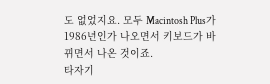도 없었지요. 모두 Macintosh Plus가 1986년인가 나오면서 키보드가 바뀌면서 나온 것이죠.
타자기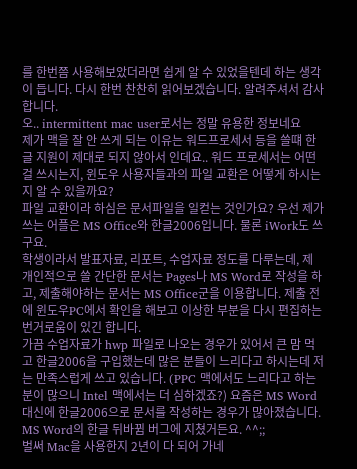를 한번쯤 사용해보았더라면 쉽게 알 수 있었을텐데 하는 생각이 듭니다. 다시 한번 찬찬히 읽어보겠습니다. 알려주셔서 감사합니다.
오.. intermittent mac user로서는 정말 유용한 정보네요
제가 맥을 잘 안 쓰게 되는 이유는 워드프로세서 등을 쓸떄 한글 지원이 제대로 되지 않아서 인데요.. 워드 프로세서는 어떤걸 쓰시는지, 윈도우 사용자들과의 파일 교환은 어떻게 하시는지 알 수 있을까요?
파일 교환이라 하심은 문서파일을 일컫는 것인가요? 우선 제가 쓰는 어플은 MS Office와 한글2006입니다. 물론 iWork도 쓰구요.
학생이라서 발표자료, 리포트, 수업자료 정도를 다루는데, 제 개인적으로 쓸 간단한 문서는 Pages나 MS Word로 작성을 하고, 제출해야하는 문서는 MS Office군을 이용합니다. 제출 전에 윈도우PC에서 확인을 해보고 이상한 부분을 다시 편집하는 번거로움이 있긴 합니다.
가끔 수업자료가 hwp 파일로 나오는 경우가 있어서 큰 맘 먹고 한글2006을 구입했는데 많은 분들이 느리다고 하시는데 저는 만족스럽게 쓰고 있습니다. (PPC 맥에서도 느리다고 하는 분이 많으니 Intel 맥에서는 더 심하겠죠?) 요즘은 MS Word 대신에 한글2006으로 문서를 작성하는 경우가 많아졌습니다. MS Word의 한글 뒤바뀜 버그에 지쳤거든요. ^^;;
벌써 Mac을 사용한지 2년이 다 되어 가네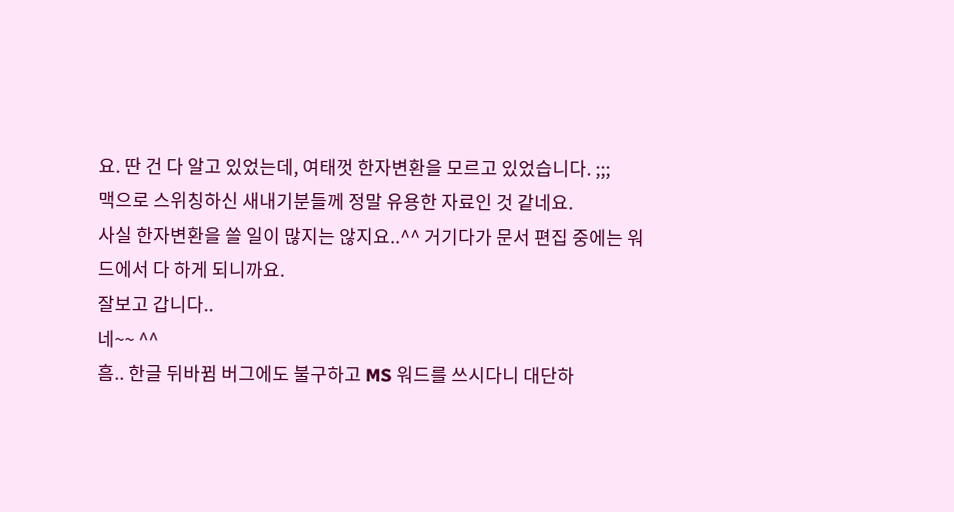요. 딴 건 다 알고 있었는데, 여태껏 한자변환을 모르고 있었습니다. ;;;
맥으로 스위칭하신 새내기분들께 정말 유용한 자료인 것 같네요.
사실 한자변환을 쓸 일이 많지는 않지요..^^ 거기다가 문서 편집 중에는 워드에서 다 하게 되니까요.
잘보고 갑니다..
네~~ ^^
흠.. 한글 뒤바뀜 버그에도 불구하고 MS 워드를 쓰시다니 대단하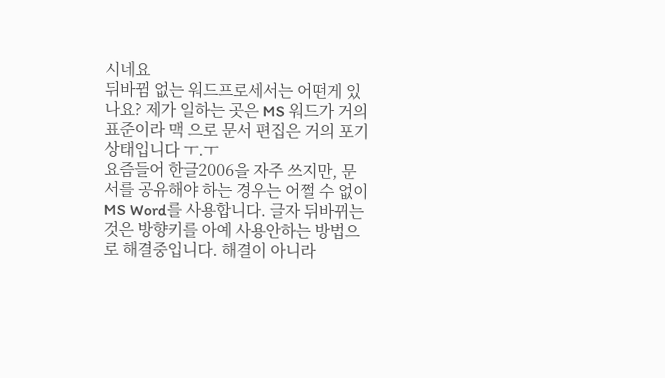시네요
뒤바뀜 없는 워드프로세서는 어떤게 있나요? 제가 일하는 곳은 MS 워드가 거의 표준이라 맥 으로 문서 편집은 거의 포기상태입니다 ㅜ.ㅜ
요즘들어 한글2006을 자주 쓰지만, 문서를 공유해야 하는 경우는 어쩔 수 없이 MS Word를 사용합니다. 글자 뒤바뀌는 것은 방향키를 아예 사용안하는 방법으로 해결중입니다. 해결이 아니라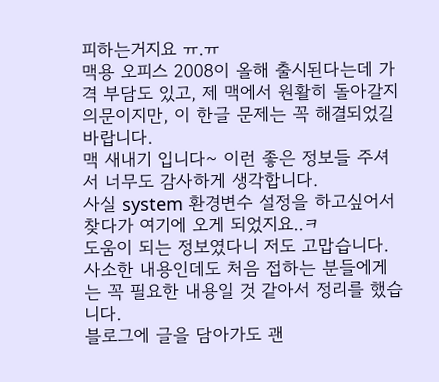피하는거지요 ㅠ.ㅠ
맥용 오피스 2008이 올해 출시된다는데 가격 부담도 있고, 제 맥에서 원활히 돌아갈지 의문이지만, 이 한글 문제는 꼭 해결되었길 바랍니다.
맥 새내기 입니다~ 이런 좋은 정보들 주셔서 너무도 감사하게 생각합니다.
사실 system 환경변수 설정을 하고싶어서 찾다가 여기에 오게 되었지요..ㅋ
도움이 되는 정보였다니 저도 고맙습니다. 사소한 내용인데도 처음 접하는 분들에게는 꼭 필요한 내용일 것 같아서 정리를 했습니다.
블로그에 글을 담아가도 괜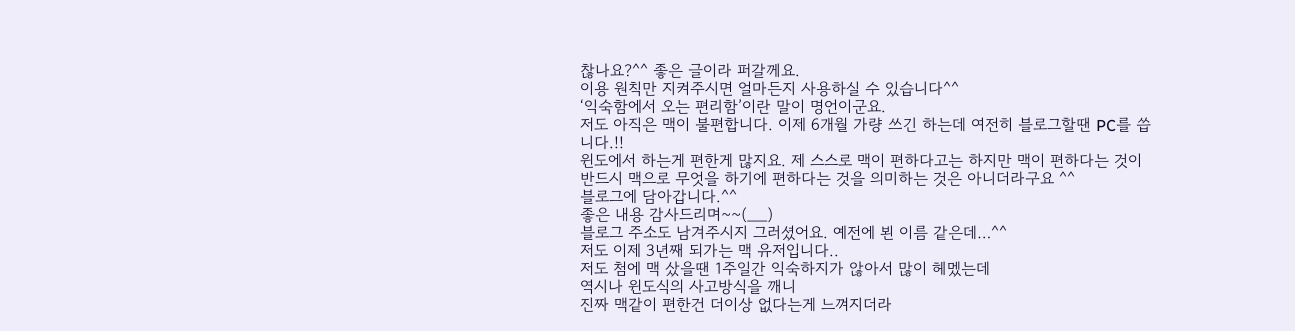찮나요?^^ 좋은 글이라 퍼갈께요.
이용 원칙만 지켜주시면 얼마든지 사용하실 수 있습니다^^
‘익숙함에서 오는 편리함’이란 말이 명언이군요.
저도 아직은 맥이 불편합니다. 이제 6개월 가량 쓰긴 하는데 여전히 블로그할땐 PC를 씁니다.!!
윈도에서 하는게 편한게 많지요. 제 스스로 맥이 편하다고는 하지만 맥이 편하다는 것이 반드시 맥으로 무엇을 하기에 편하다는 것을 의미하는 것은 아니더라구요 ^^
블로그에 담아갑니다.^^
좋은 내용 감사드리며~~(__)
블로그 주소도 남겨주시지 그러셨어요. 예전에 뵌 이름 같은데…^^
저도 이제 3년째 되가는 맥 유저입니다..
저도 첨에 맥 샀을땐 1주일간 익숙하지가 않아서 많이 헤멨는데
역시나 윈도식의 사고방식을 깨니
진짜 맥같이 편한건 더이상 없다는게 느껴지더라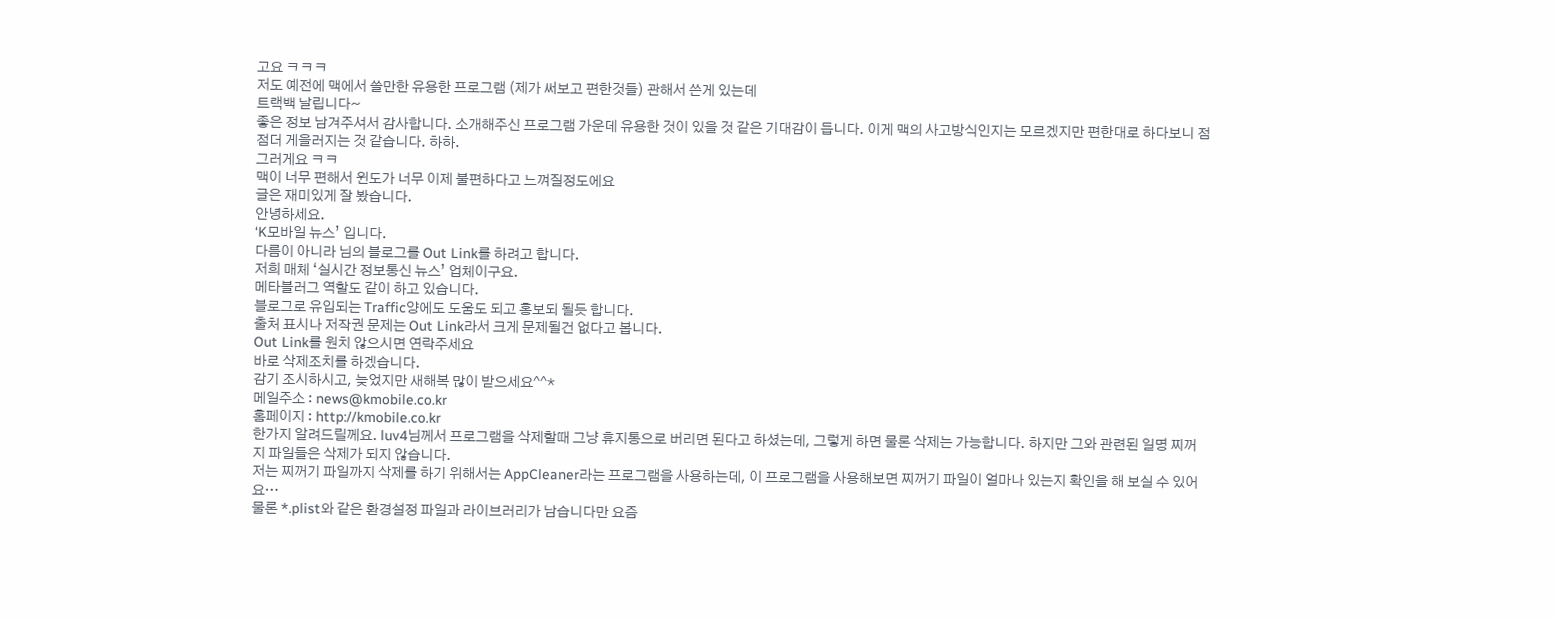고요 ㅋㅋㅋ
저도 예전에 맥에서 쓸만한 유용한 프로그램 (제가 써보고 편한것들) 관해서 쓴게 있는데
트랙백 날립니다~
좋은 정보 남겨주셔서 감사합니다. 소개해주신 프로그램 가운데 유용한 것이 있을 것 같은 기대감이 듭니다. 이게 맥의 사고방식인지는 모르겠지만 편한대로 하다보니 점점더 게을러지는 것 같습니다. 하하.
그러게요 ㅋㅋ
맥이 너무 편해서 윈도가 너무 이제 불편하다고 느껴질정도에요
글은 재미있게 잘 봤습니다.
안녕하세요.
‘K모바일 뉴스’ 입니다.
다름이 아니라 님의 블로그를 Out Link를 하려고 합니다.
저희 매체 ‘실시간 정보통신 뉴스’ 업체이구요.
메타블러그 역할도 같이 하고 있습니다.
블로그로 유입되는 Traffic양에도 도움도 되고 홍보되 될듯 합니다.
출처 표시나 저작권 문제는 Out Link라서 크게 문제될건 없다고 봅니다.
Out Link를 원치 않으시면 연락주세요
바로 삭제조치를 하겠습니다.
감기 조시하시고, 늦었지만 새해복 많이 받으세요^^*
메일주소 : news@kmobile.co.kr
홈페이지 : http://kmobile.co.kr
한가지 알려드릴께요. luv4님께서 프로그램을 삭제할때 그냥 휴지통으로 버리면 된다고 하셨는데, 그렇게 하면 물론 삭제는 가능합니다. 하지만 그와 관련된 일명 찌꺼지 파일들은 삭제가 되지 않습니다.
저는 찌꺼기 파일까지 삭제를 하기 위해서는 AppCleaner라는 프로그램을 사용하는데, 이 프로그램을 사용해보면 찌꺼기 파일이 얼마나 있는지 확인을 해 보실 수 있어요…
물론 *.plist와 같은 환경설정 파일과 라이브러리가 남습니다만 요즘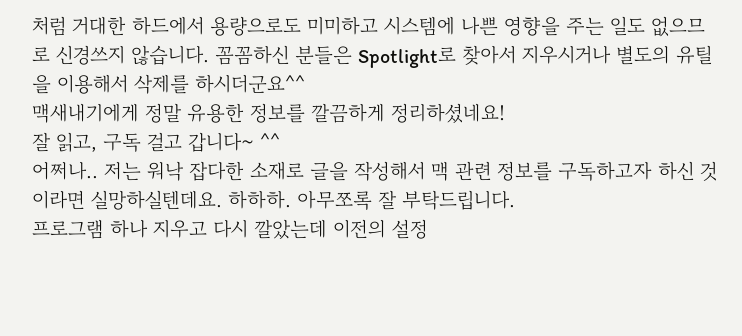처럼 거대한 하드에서 용량으로도 미미하고 시스템에 나쁜 영향을 주는 일도 없으므로 신경쓰지 않습니다. 꼼꼼하신 분들은 Spotlight로 찾아서 지우시거나 별도의 유틸을 이용해서 삭제를 하시더군요^^
맥새내기에게 정말 유용한 정보를 깔끔하게 정리하셨네요!
잘 읽고, 구독 걸고 갑니다~ ^^
어쩌나.. 저는 워낙 잡다한 소재로 글을 작성해서 맥 관련 정보를 구독하고자 하신 것이라면 실망하실텐데요. 하하하. 아무쪼록 잘 부탁드립니다.
프로그램 하나 지우고 다시 깔았는데 이전의 설정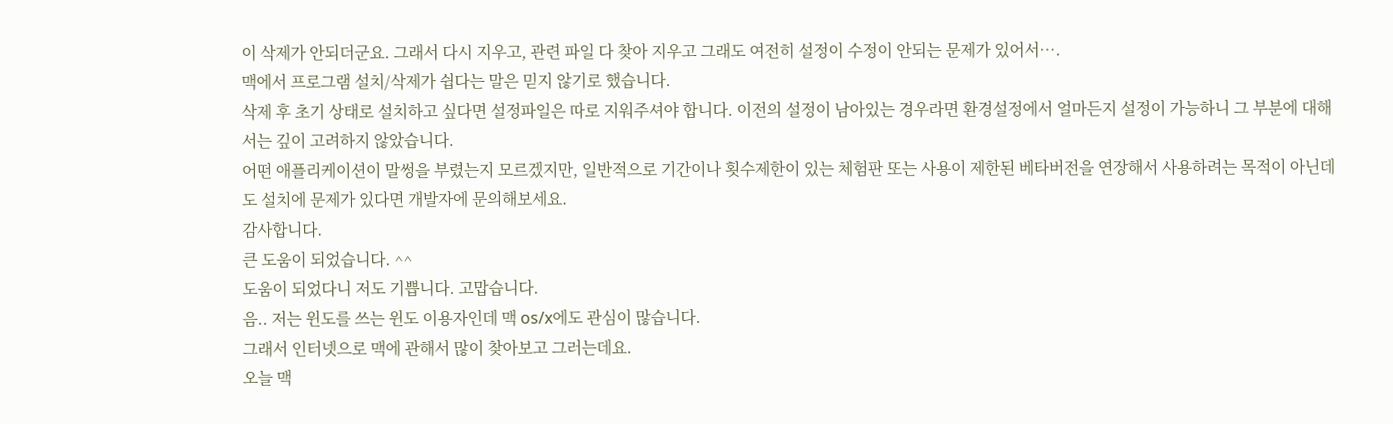이 삭제가 안되더군요. 그래서 다시 지우고, 관련 파일 다 찾아 지우고 그래도 여전히 설정이 수정이 안되는 문제가 있어서….
맥에서 프로그램 설치/삭제가 쉽다는 말은 믿지 않기로 했습니다.
삭제 후 초기 상태로 설치하고 싶다면 설정파일은 따로 지워주셔야 합니다. 이전의 설정이 남아있는 경우라면 환경설정에서 얼마든지 설정이 가능하니 그 부분에 대해서는 깊이 고려하지 않았습니다.
어떤 애플리케이션이 말썽을 부렸는지 모르겠지만, 일반적으로 기간이나 횟수제한이 있는 체험판 또는 사용이 제한된 베타버전을 연장해서 사용하려는 목적이 아닌데도 설치에 문제가 있다면 개발자에 문의해보세요.
감사합니다.
큰 도움이 되었습니다. ^^
도움이 되었다니 저도 기쁩니다. 고맙습니다.
음.. 저는 윈도를 쓰는 윈도 이용자인데 맥 os/x에도 관심이 많습니다.
그래서 인터넷으로 맥에 관해서 많이 찾아보고 그러는데요.
오늘 맥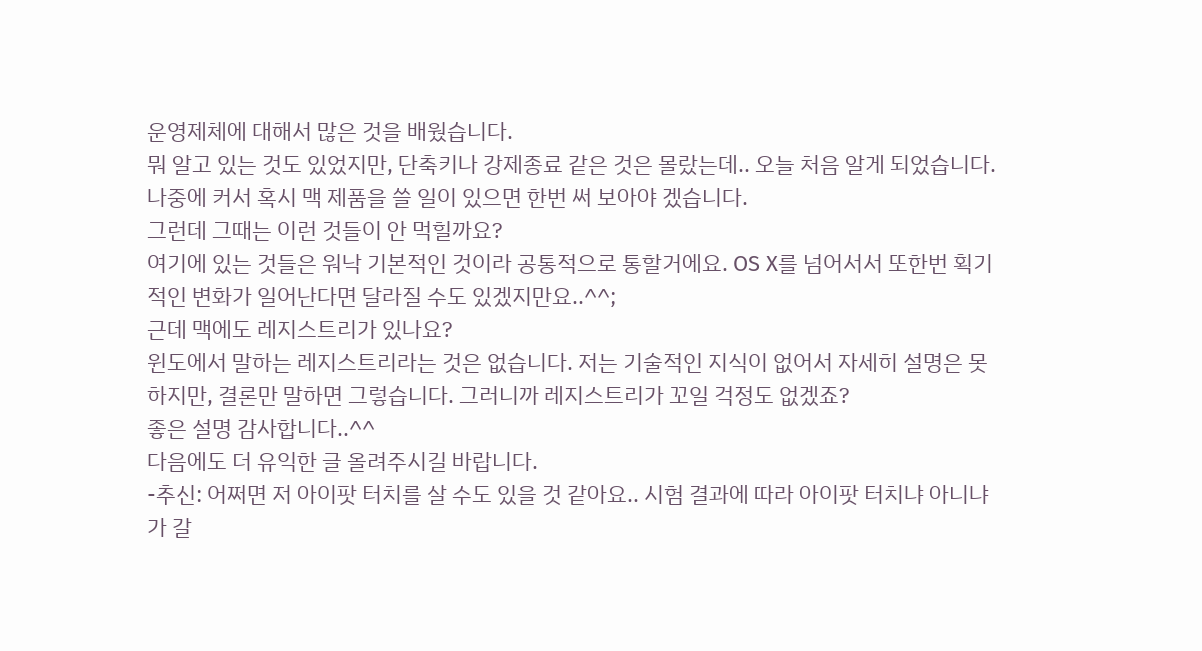운영제체에 대해서 많은 것을 배웠습니다.
뭐 알고 있는 것도 있었지만, 단축키나 강제종료 같은 것은 몰랐는데.. 오늘 처음 알게 되었습니다.
나중에 커서 혹시 맥 제품을 쓸 일이 있으면 한번 써 보아야 겠습니다.
그런데 그때는 이런 것들이 안 먹힐까요?
여기에 있는 것들은 워낙 기본적인 것이라 공통적으로 통할거에요. OS X를 넘어서서 또한번 획기적인 변화가 일어난다면 달라질 수도 있겠지만요..^^;
근데 맥에도 레지스트리가 있나요?
윈도에서 말하는 레지스트리라는 것은 없습니다. 저는 기술적인 지식이 없어서 자세히 설명은 못하지만, 결론만 말하면 그렇습니다. 그러니까 레지스트리가 꼬일 걱정도 없겠죠?
좋은 설명 감사합니다..^^
다음에도 더 유익한 글 올려주시길 바랍니다.
-추신: 어쩌면 저 아이팟 터치를 살 수도 있을 것 같아요.. 시험 결과에 따라 아이팟 터치냐 아니냐가 갈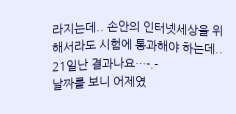라지는데.. 손안의 인터넷세상을 위해서라도 시험에 통과해야 하는데.. 21일난 결과나요…-.-
날짜를 보니 어제였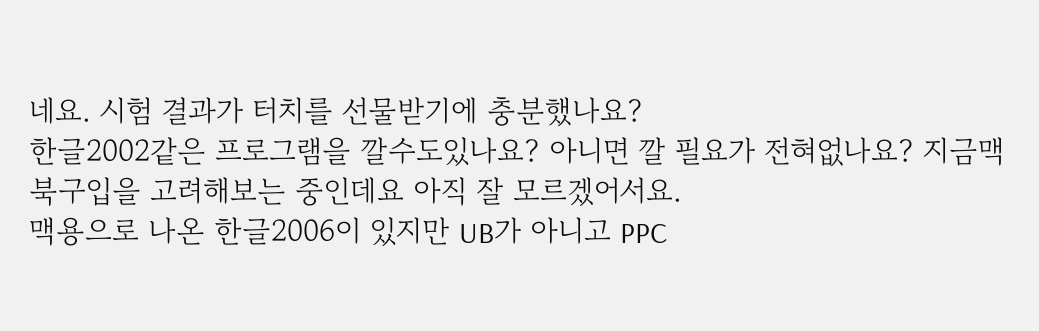네요. 시험 결과가 터치를 선물받기에 충분했나요?
한글2002같은 프로그램을 깔수도있나요? 아니면 깔 필요가 전혀없나요? 지금맥북구입을 고려해보는 중인데요 아직 잘 모르겠어서요.
맥용으로 나온 한글2006이 있지만 UB가 아니고 PPC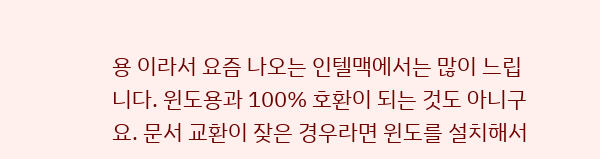용 이라서 요즘 나오는 인텔맥에서는 많이 느립니다. 윈도용과 100% 호환이 되는 것도 아니구요. 문서 교환이 잦은 경우라면 윈도를 설치해서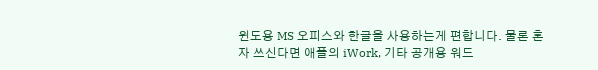윈도용 MS 오피스와 한글을 사용하는게 편합니다. 물론 혼자 쓰신다면 애플의 iWork, 기타 공개용 워드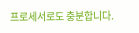프로세서로도 충분합니다.